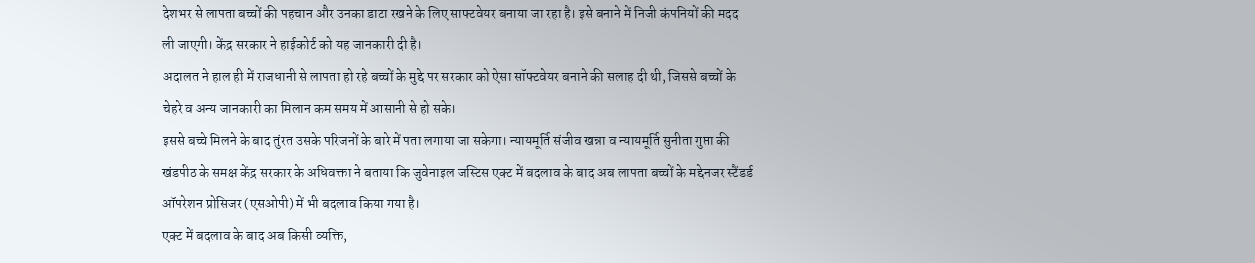देशभर से लापता बच्चों की पहचान और उनका डाटा रखने के लिए साफ्टवेयर बनाया जा रहा है। इसे बनाने में निजी कंपनियों की मदद ली जाएगी। केंद्र सरकार ने हाईकोर्ट को यह जानकारी दी है।
अदालत ने हाल ही में राजधानी से लापता हो रहे बच्चों के मुद्दे पर सरकार को ऐसा सॉफ्टवेयर बनाने की सलाह दी थी, जिससे बच्चों के चेहरे व अन्य जानकारी का मिलान कम समय में आसानी से हो सके।
इससे बच्चे मिलने के बाद तुंरत उसके परिजनों के बारे में पता लगाया जा सकेगा। न्यायमूर्ति संजीव खन्ना व न्यायमूर्ति सुनीता गुप्ता की खंडपीठ के समक्ष केंद्र सरकार के अधिवक्ता ने बताया कि जुवेनाइल जस्टिस एक्ट में बदलाव के बाद अब लापता बच्चों के मद्देनजर स्टैंडर्ड ऑपरेशन प्रोसिजर (एसओपी) में भी बदलाव किया गया है।
एक्ट में बदलाव के बाद अब किसी व्यक्ति,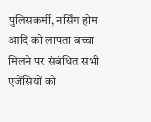पुलिसकर्मी, नर्सिंग होम आदि को लापता बच्चा मिलने पर संबंधित सभी एजेंसियों को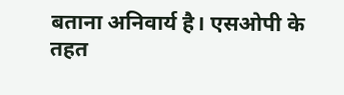बताना अनिवार्य है। एसओपी के तहत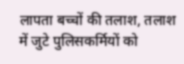लापता बच्चों की तलाश, तलाश में जुटे पुलिसकर्मियों को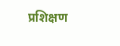प्रशिक्षण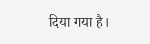दिया गया है।